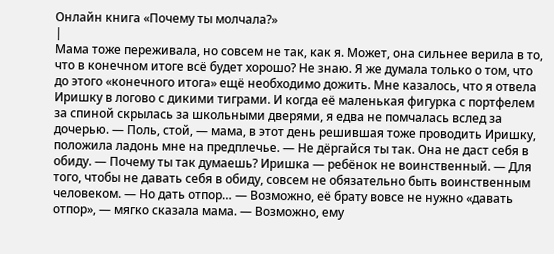Онлайн книга «Почему ты молчала?»
|
Мама тоже переживала, но совсем не так, как я. Может, она сильнее верила в то, что в конечном итоге всё будет хорошо? Не знаю. Я же думала только о том, что до этого «конечного итога» ещё необходимо дожить. Мне казалось, что я отвела Иришку в логово с дикими тиграми. И когда её маленькая фигурка с портфелем за спиной скрылась за школьными дверями, я едва не помчалась вслед за дочерью. — Поль, стой, — мама, в этот день решившая тоже проводить Иришку, положила ладонь мне на предплечье. — Не дёргайся ты так. Она не даст себя в обиду. — Почему ты так думаешь? Иришка — ребёнок не воинственный. — Для того, чтобы не давать себя в обиду, совсем не обязательно быть воинственным человеком. — Но дать отпор… — Возможно, её брату вовсе не нужно «давать отпор», — мягко сказала мама. — Возможно, ему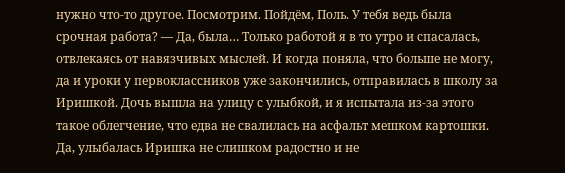нужно что-то другое. Посмотрим. Пойдём, Поль. У тебя ведь была срочная работа? — Да, была… Только работой я в то утро и спасалась, отвлекаясь от навязчивых мыслей. И когда поняла, что больше не могу, да и уроки у первоклассников уже закончились, отправилась в школу за Иришкой. Дочь вышла на улицу с улыбкой, и я испытала из-за этого такое облегчение, что едва не свалилась на асфальт мешком картошки. Да, улыбалась Иришка не слишком радостно и не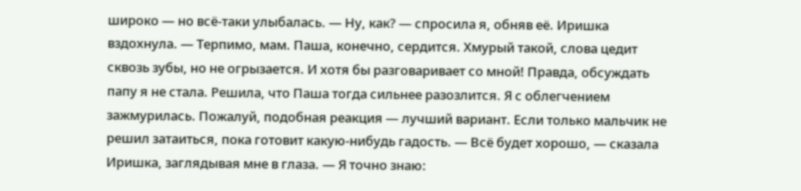широко — но всё-таки улыбалась. — Ну, как? — спросила я, обняв её. Иришка вздохнула. — Терпимо, мам. Паша, конечно, сердится. Хмурый такой, слова цедит сквозь зубы, но не огрызается. И хотя бы разговаривает со мной! Правда, обсуждать папу я не стала. Решила, что Паша тогда сильнее разозлится. Я с облегчением зажмурилась. Пожалуй, подобная реакция — лучший вариант. Если только мальчик не решил затаиться, пока готовит какую-нибудь гадость. — Всё будет хорошо, — сказала Иришка, заглядывая мне в глаза. — Я точно знаю: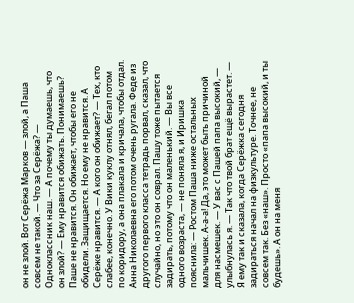он не злой. Вот Серёжа Марков — злой, а Паша совсем не такой. — Что за Серёжа? — Одноклассник наш. — А почему ты думаешь, что он злой? — Ему нравится обижать. Понимаешь? Паше не нравится. Он обижает, чтобы его не обидели. Защищается. Но ему не нравится. А Серёже нравится. — А кого он обижает? — Тех, кто слабее, конечно. У Вики куклу отнял, бегал потом по коридору, а она плакала и кричала, чтобы отдал. Анна Николаевна его потом очень ругала. Феде из другого первого класса тетрадь порвал, сказал, что случайно, но это он соврал. Пашу тоже пытается задирать, потому что он маленький. — Вы все одного возраста, — не поняла я, и Иришка пояснила: — Ростом Паша ниже остальных мальчишек. А-а-а! Да, это может быть причиной для насмешек. — У вас с Пашей папа высокий, — улыбнулась я. — Так что твой брат ещё вырастет. — Я ему так и сказала, когда Серёжка сегодня задираться начал на физкультуре. Точнее, не совсем так. Без «наш». Просто «папа высокий, и ты будешь». А он на меня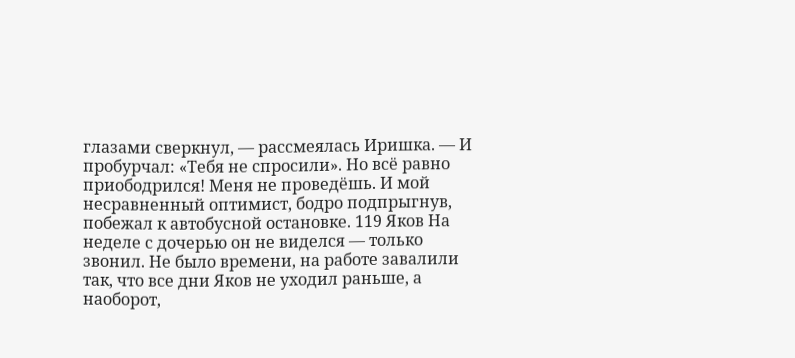глазами сверкнул, — рассмеялась Иришка. — И пробурчал: «Тебя не спросили». Но всё равно приободрился! Меня не проведёшь. И мой несравненный оптимист, бодро подпрыгнув, побежал к автобусной остановке. 119 Яков На неделе с дочерью он не виделся — только звонил. Не было времени, на работе завалили так, что все дни Яков не уходил раньше, а наоборот,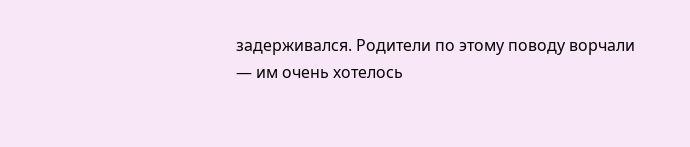задерживался. Родители по этому поводу ворчали — им очень хотелось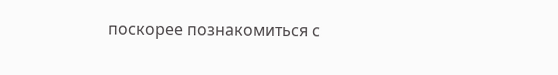поскорее познакомиться с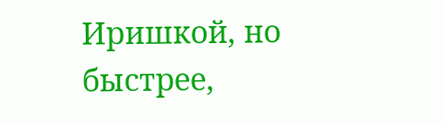Иришкой, но быстрее,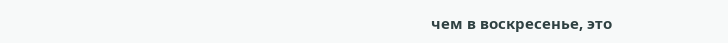чем в воскресенье, это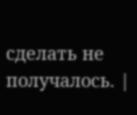сделать не получалось. |